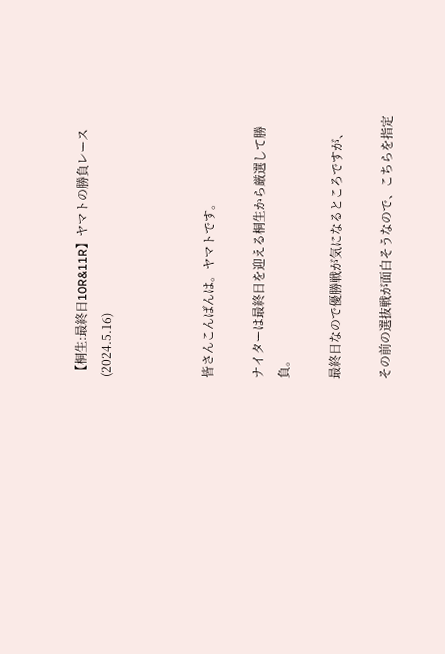【桐生:最終日10R&11R】ヤマトの勝負レース(2024.5.16)



皆さんこんばんは。ヤマトです。

ナイターは最終日を迎える桐生から厳選して勝負。

最終日なので優勝戦が気になるところですが、

その前の選抜戦が面白そうなので、こちらを指定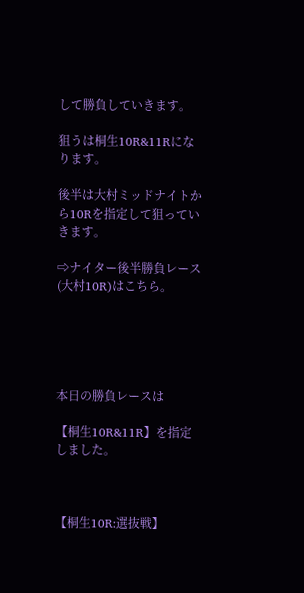して勝負していきます。

狙うは桐生10R&11Rになります。

後半は大村ミッドナイトから10Rを指定して狙っていきます。

⇨ナイター後半勝負レース(大村10R)はこちら。





本日の勝負レースは

【桐生10R&11R】を指定しました。



【桐生10R:選抜戦】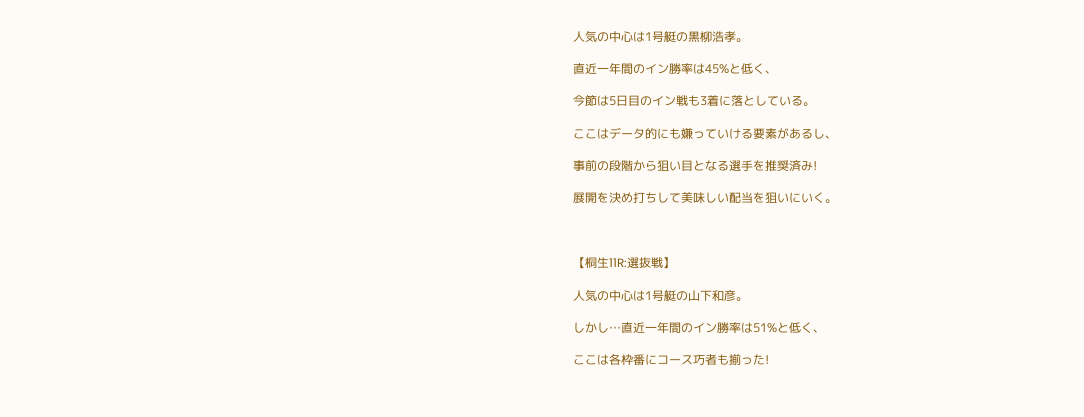人気の中心は1号艇の黒柳浩孝。

直近一年間のイン勝率は45%と低く、

今節は5日目のイン戦も3着に落としている。

ここはデータ的にも嫌っていける要素があるし、

事前の段階から狙い目となる選手を推奨済み!

展開を決め打ちして美味しい配当を狙いにいく。



【桐生11R:選抜戦】

人気の中心は1号艇の山下和彦。

しかし…直近一年間のイン勝率は51%と低く、

ここは各枠番にコース巧者も揃った!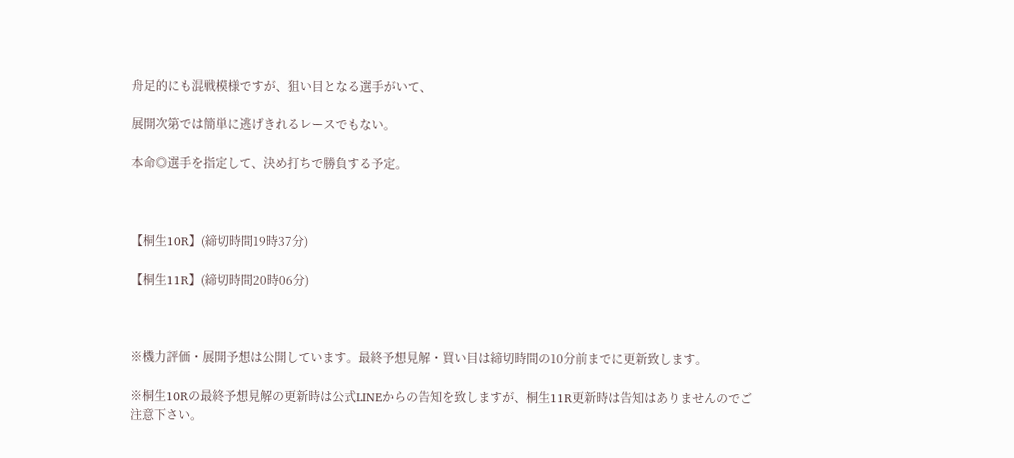舟足的にも混戦模様ですが、狙い目となる選手がいて、

展開次第では簡単に逃げきれるレースでもない。

本命◎選手を指定して、決め打ちで勝負する予定。



【桐生10R】(締切時間19時37分)

【桐生11R】(締切時間20時06分)



※機力評価・展開予想は公開しています。最終予想見解・買い目は締切時間の10分前までに更新致します。

※桐生10Rの最終予想見解の更新時は公式LINEからの告知を致しますが、桐生11R更新時は告知はありませんのでご注意下さい。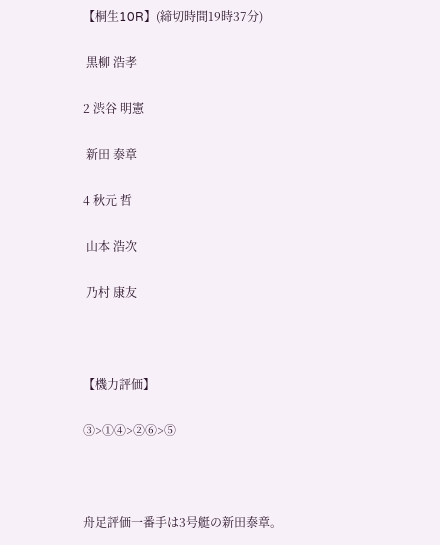【桐生10R】(締切時間19時37分)

 黒柳 浩孝

2 渋谷 明憲

 新田 泰章

4 秋元 哲

 山本 浩次

 乃村 康友



【機力評価】

③>①④>②⑥>⑤



舟足評価一番手は3号艇の新田泰章。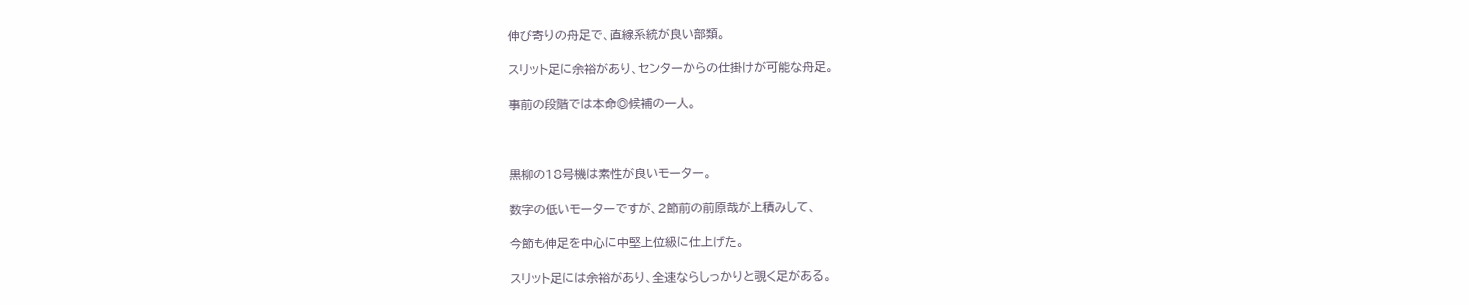伸び寄りの舟足で、直線系統が良い部類。

スリット足に余裕があり、センターからの仕掛けが可能な舟足。

事前の段階では本命◎候補の一人。



黒柳の18号機は素性が良いモーター。

数字の低いモーターですが、2節前の前原哉が上積みして、

今節も伸足を中心に中堅上位級に仕上げた。

スリット足には余裕があり、全速ならしっかりと覗く足がある。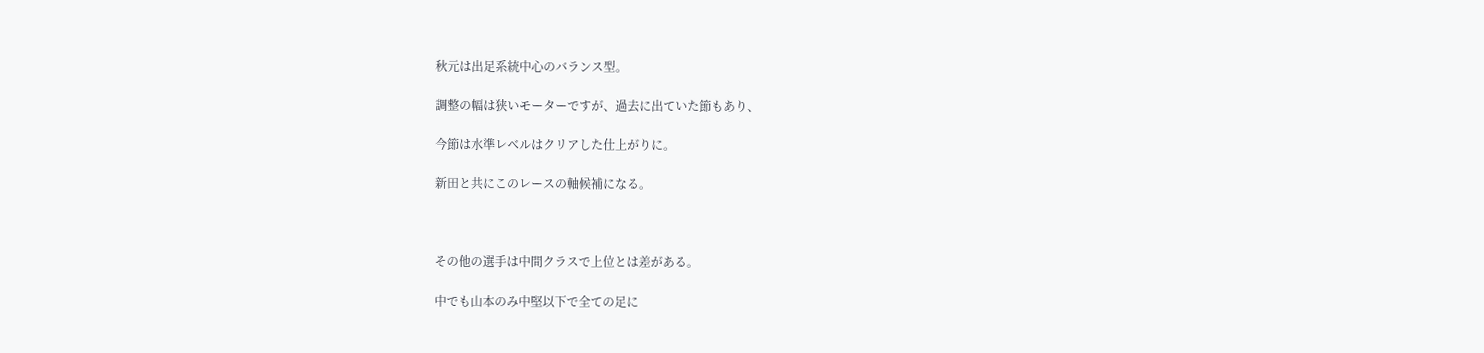秋元は出足系統中心のバランス型。

調整の幅は狭いモーターですが、過去に出ていた節もあり、

今節は水準レベルはクリアした仕上がりに。

新田と共にこのレースの軸候補になる。



その他の選手は中間クラスで上位とは差がある。

中でも山本のみ中堅以下で全ての足に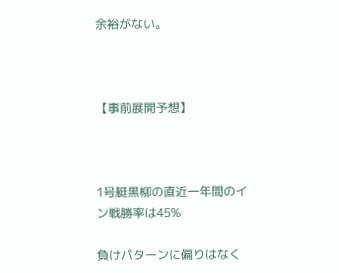余裕がない。



【事前展開予想】



1号艇黒柳の直近一年間のイン戦勝率は45%

負けパターンに偏りはなく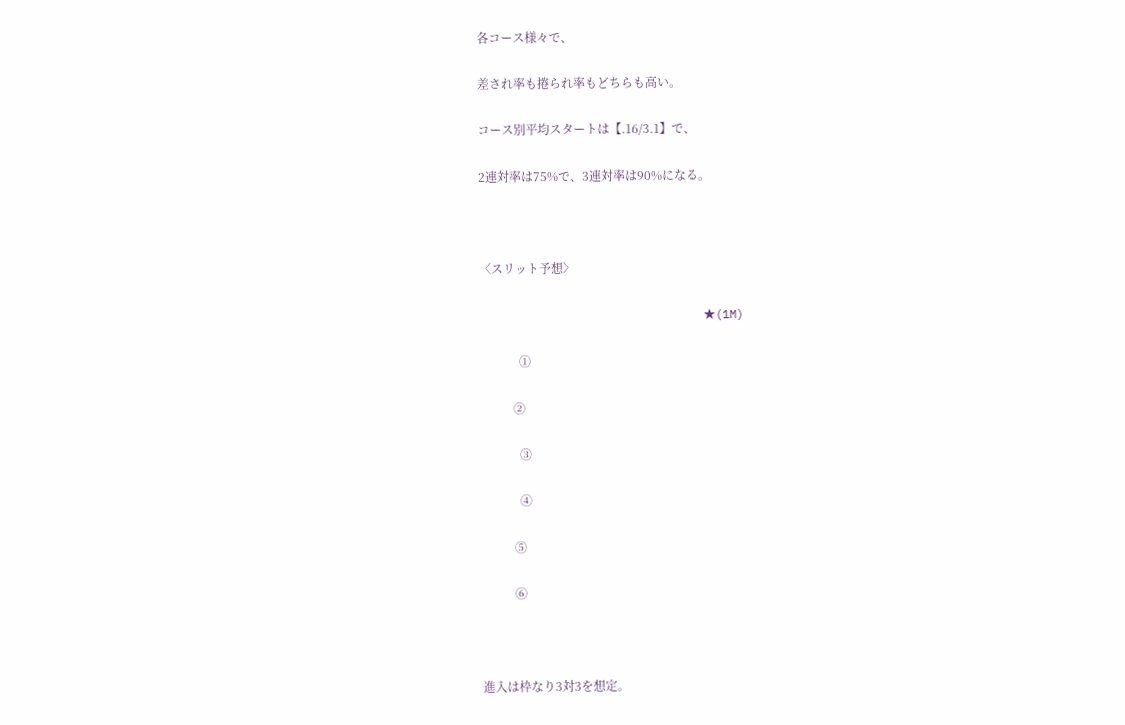各コース様々で、

差され率も捲られ率もどちらも高い。

コース別平均スタートは【.16/3.1】で、

2連対率は75%で、3連対率は90%になる。



〈スリット予想〉

                                ★(1M)

             ①

           ②

             ③

             ④

           ⑤

           ⑥



進入は枠なり3対3を想定。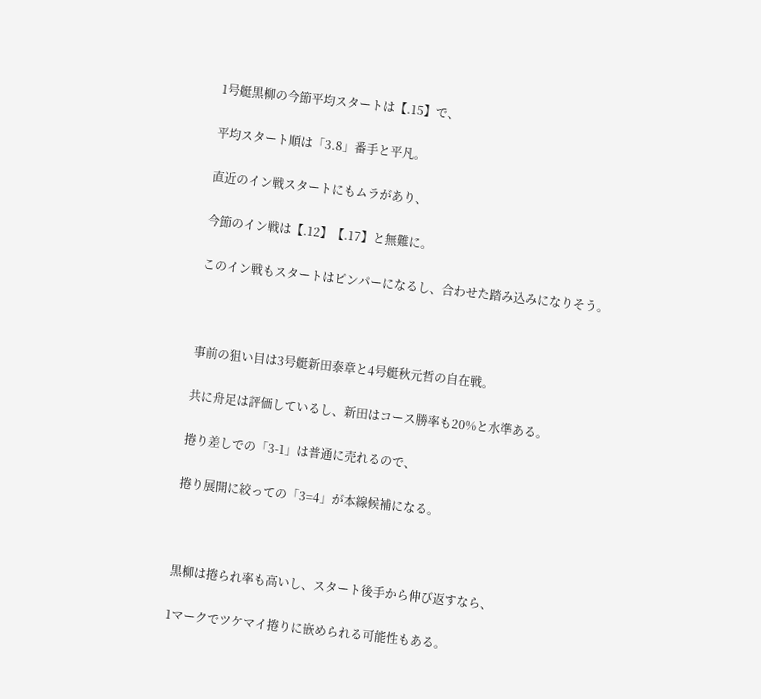1号艇黒柳の今節平均スタートは【.15】で、

平均スタート順は「3.8」番手と平凡。

直近のイン戦スタートにもムラがあり、

今節のイン戦は【.12】【.17】と無難に。

このイン戦もスタートはピンパーになるし、合わせた踏み込みになりそう。



事前の狙い目は3号艇新田泰章と4号艇秋元哲の自在戦。

共に舟足は評価しているし、新田はコース勝率も20%と水準ある。

捲り差しでの「3-1」は普通に売れるので、

捲り展開に絞っての「3=4」が本線候補になる。



黒柳は捲られ率も高いし、スタート後手から伸び返すなら、

1マークでツケマイ捲りに嵌められる可能性もある。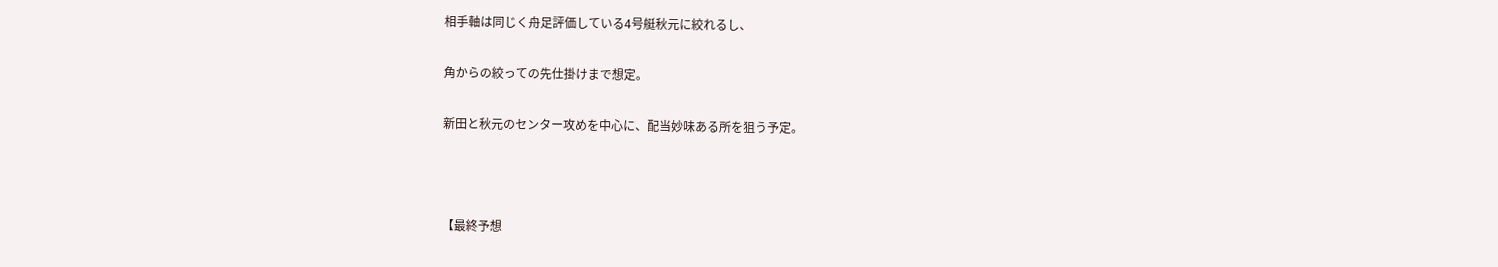相手軸は同じく舟足評価している4号艇秋元に絞れるし、

角からの絞っての先仕掛けまで想定。

新田と秋元のセンター攻めを中心に、配当妙味ある所を狙う予定。



【最終予想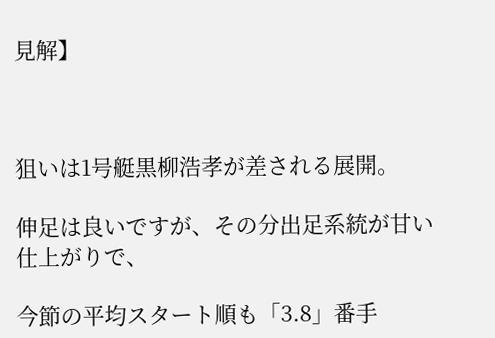見解】



狙いは1号艇黒柳浩孝が差される展開。

伸足は良いですが、その分出足系統が甘い仕上がりで、

今節の平均スタート順も「3.8」番手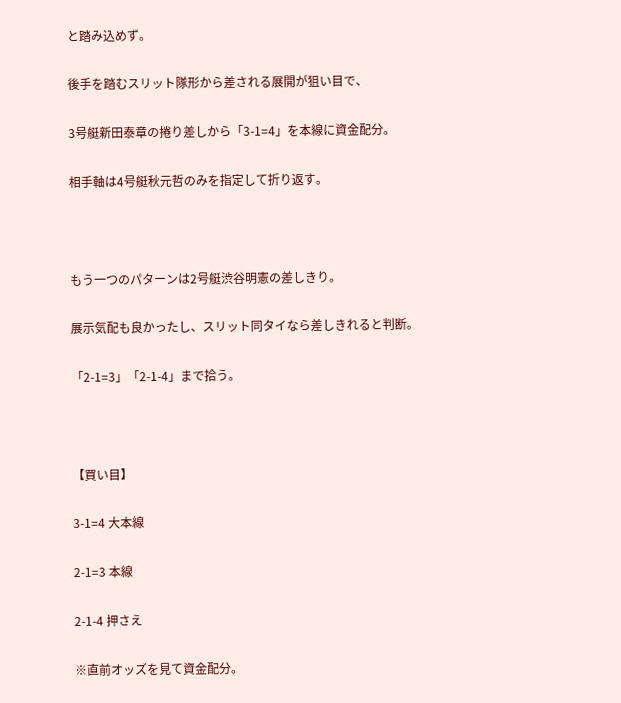と踏み込めず。

後手を踏むスリット隊形から差される展開が狙い目で、

3号艇新田泰章の捲り差しから「3-1=4」を本線に資金配分。

相手軸は4号艇秋元哲のみを指定して折り返す。



もう一つのパターンは2号艇渋谷明憲の差しきり。

展示気配も良かったし、スリット同タイなら差しきれると判断。

「2-1=3」「2-1-4」まで拾う。



【買い目】

3-1=4 大本線

2-1=3 本線

2-1-4 押さえ

※直前オッズを見て資金配分。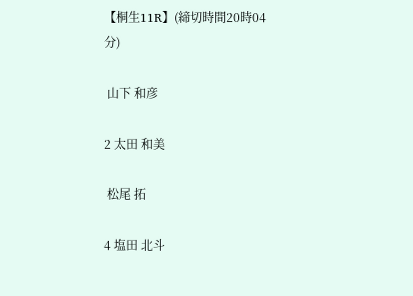【桐生11R】(締切時間20時04分)

 山下 和彦

2 太田 和美

 松尾 拓

4 塩田 北斗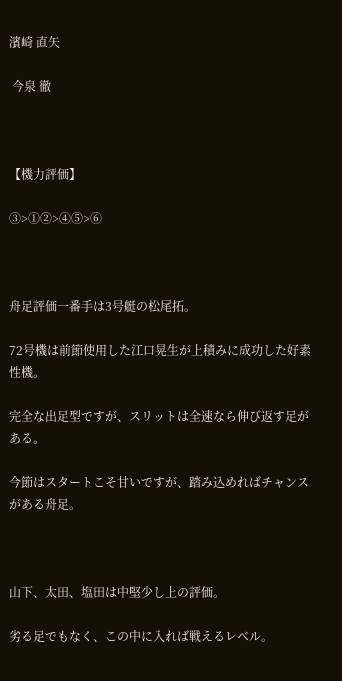濱崎 直矢

 今泉 徹



【機力評価】

③>①②>④⑤>⑥



舟足評価一番手は3号艇の松尾拓。

72号機は前節使用した江口晃生が上積みに成功した好素性機。

完全な出足型ですが、スリットは全速なら伸び返す足がある。

今節はスタートこそ甘いですが、踏み込めればチャンスがある舟足。



山下、太田、塩田は中堅少し上の評価。

劣る足でもなく、この中に入れば戦えるレベル。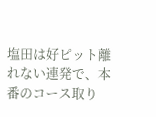塩田は好ピット離れない連発で、本番のコース取り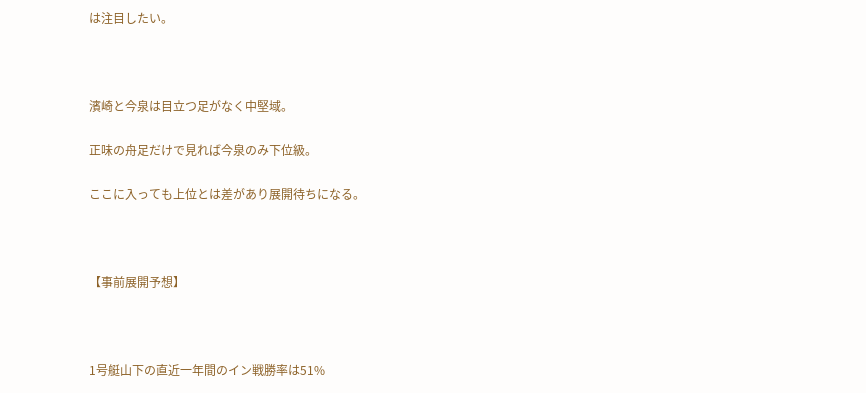は注目したい。



濱崎と今泉は目立つ足がなく中堅域。

正味の舟足だけで見れば今泉のみ下位級。

ここに入っても上位とは差があり展開待ちになる。



【事前展開予想】



1号艇山下の直近一年間のイン戦勝率は51%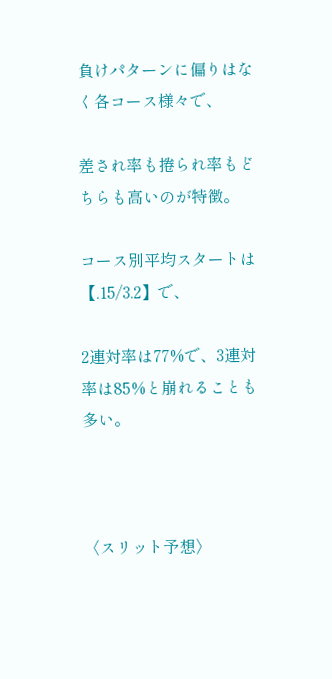負けパターンに偏りはなく各コース様々で、

差され率も捲られ率もどちらも高いのが特徴。

コース別平均スタートは【.15/3.2】で、

2連対率は77%で、3連対率は85%と崩れることも多い。



〈スリット予想〉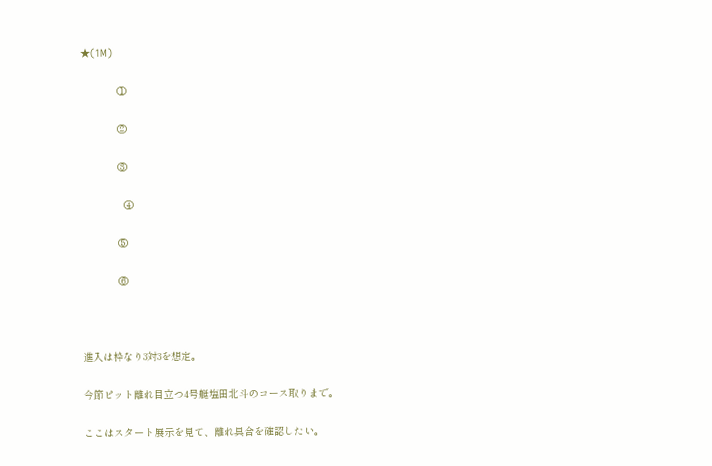★(1M)

            ①

            ②

            ③

              ④

            ⑤

            ⑥



進入は枠なり3対3を想定。

今節ピット離れ目立つ4号艇塩田北斗のコース取りまで。

ここはスタート展示を見て、離れ具合を確認したい。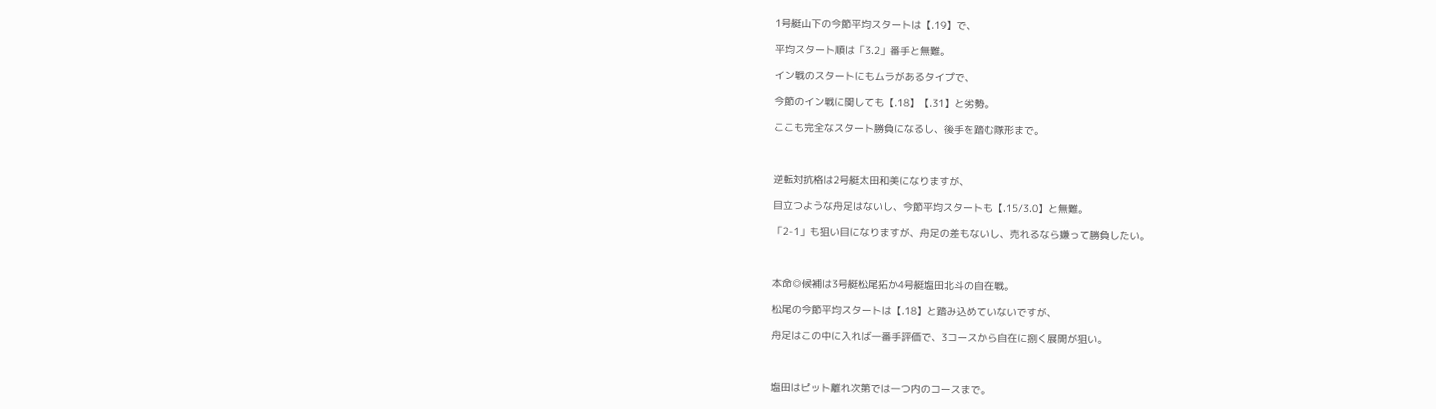1号艇山下の今節平均スタートは【.19】で、

平均スタート順は「3.2」番手と無難。

イン戦のスタートにもムラがあるタイプで、

今節のイン戦に関しても【.18】【.31】と劣勢。

ここも完全なスタート勝負になるし、後手を踏む隊形まで。



逆転対抗格は2号艇太田和美になりますが、

目立つような舟足はないし、今節平均スタートも【.15/3.0】と無難。

「2-1」も狙い目になりますが、舟足の差もないし、売れるなら嫌って勝負したい。



本命◎候補は3号艇松尾拓か4号艇塩田北斗の自在戦。

松尾の今節平均スタートは【.18】と踏み込めていないですが、

舟足はこの中に入れば一番手評価で、3コースから自在に捌く展開が狙い。



塩田はピット離れ次第では一つ内のコースまで。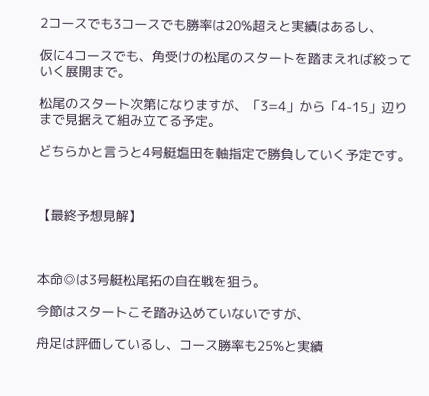2コースでも3コースでも勝率は20%超えと実績はあるし、

仮に4コースでも、角受けの松尾のスタートを踏まえれば絞っていく展開まで。

松尾のスタート次第になりますが、「3=4」から「4-15」辺りまで見据えて組み立てる予定。

どちらかと言うと4号艇塩田を軸指定で勝負していく予定です。



【最終予想見解】



本命◎は3号艇松尾拓の自在戦を狙う。

今節はスタートこそ踏み込めていないですが、

舟足は評価しているし、コース勝率も25%と実績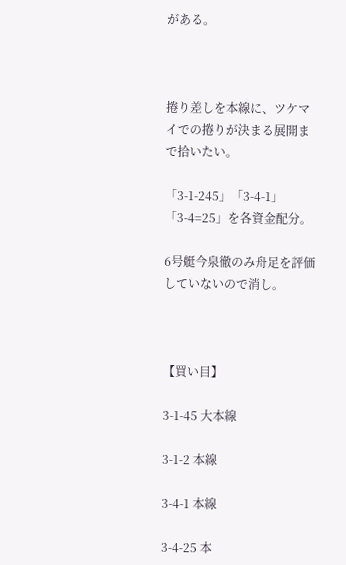がある。



捲り差しを本線に、ツケマイでの捲りが決まる展開まで拾いたい。

「3-1-245」「3-4-1」「3-4=25」を各資金配分。

6号艇今泉徹のみ舟足を評価していないので消し。



【買い目】

3-1-45 大本線

3-1-2 本線

3-4-1 本線

3-4-25 本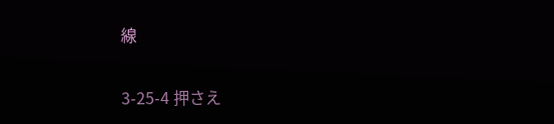線

3-25-4 押さえ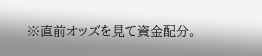※直前オッズを見て資金配分。